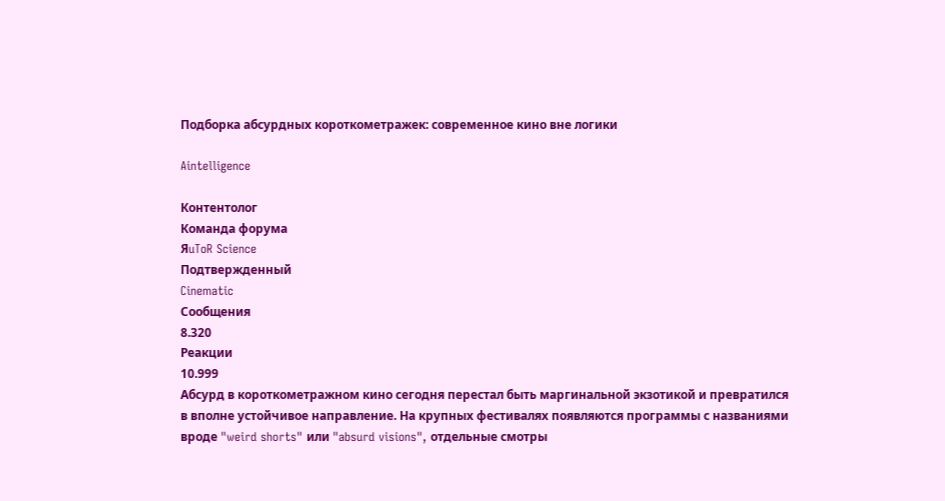Подборка абсурдных короткометражек: современное кино вне логики

Aintelligence

Контентолог
Команда форума
ЯuToR Science
Подтвержденный
Cinematic
Сообщения
8.320
Реакции
10.999
Абсурд в короткометражном кино сегодня перестал быть маргинальной экзотикой и превратился в вполне устойчивое направление. На крупных фестивалях появляются программы с названиями вроде "weird shorts" или "absurd visions", отдельные смотры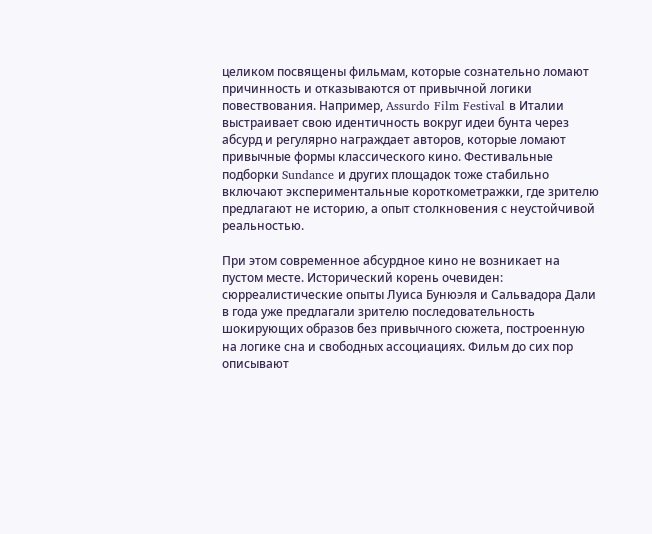целиком посвящены фильмам, которые сознательно ломают причинность и отказываются от привычной логики повествования. Например, Assurdo Film Festival в Италии выстраивает свою идентичность вокруг идеи бунта через абсурд и регулярно награждает авторов, которые ломают привычные формы классического кино. Фестивальные подборки Sundance и других площадок тоже стабильно включают экспериментальные короткометражки, где зрителю предлагают не историю, а опыт столкновения с неустойчивой реальностью.

При этом современное абсурдное кино не возникает на пустом месте. Исторический корень очевиден: сюрреалистические опыты Луиса Бунюэля и Сальвадора Дали в года уже предлагали зрителю последовательность шокирующих образов без привычного сюжета, построенную на логике сна и свободных ассоциациях. Фильм до сих пор описывают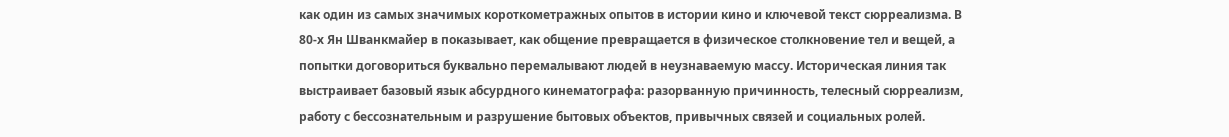как один из самых значимых короткометражных опытов в истории кино и ключевой текст сюрреализма. В 80-х Ян Шванкмайер в показывает, как общение превращается в физическое столкновение тел и вещей, а попытки договориться буквально перемалывают людей в неузнаваемую массу. Историческая линия так выстраивает базовый язык абсурдного кинематографа: разорванную причинность, телесный сюрреализм, работу с бессознательным и разрушение бытовых объектов, привычных связей и социальных ролей.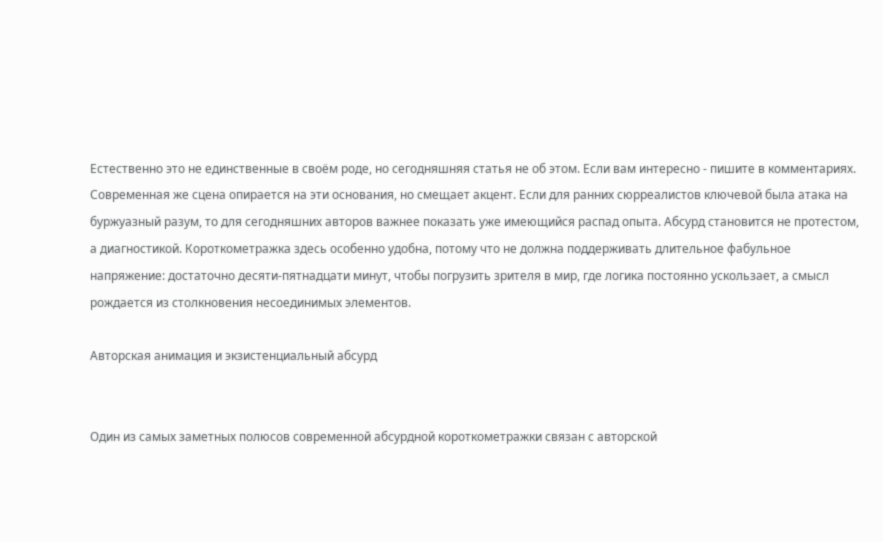Естественно это не единственные в своём роде, но сегодняшняя статья не об этом. Если вам интересно - пишите в комментариях. Современная же сцена опирается на эти основания, но смещает акцент. Если для ранних сюрреалистов ключевой была атака на буржуазный разум, то для сегодняшних авторов важнее показать уже имеющийся распад опыта. Абсурд становится не протестом, а диагностикой. Короткометражка здесь особенно удобна, потому что не должна поддерживать длительное фабульное напряжение: достаточно десяти-пятнадцати минут, чтобы погрузить зрителя в мир, где логика постоянно ускользает, а смысл рождается из столкновения несоединимых элементов.

Авторская анимация и экзистенциальный абсурд


Один из самых заметных полюсов современной абсурдной короткометражки связан с авторской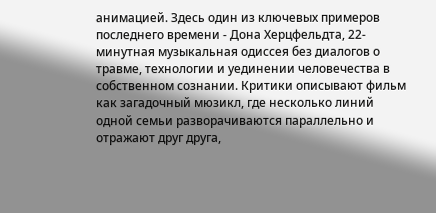анимацией. Здесь один из ключевых примеров последнего времени - Дона Херцфельдта, 22-минутная музыкальная одиссея без диалогов о травме, технологии и уединении человечества в собственном сознании. Критики описывают фильм как загадочный мюзикл, где несколько линий одной семьи разворачиваются параллельно и отражают друг друга,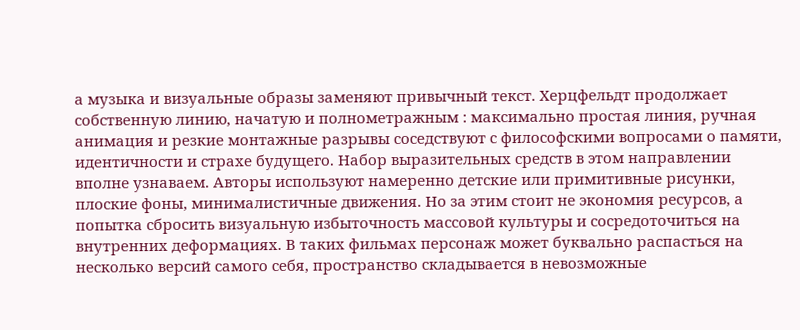а музыка и визуальные образы заменяют привычный текст. Херцфельдт продолжает собственную линию, начатую и полнометражным : максимально простая линия, ручная анимация и резкие монтажные разрывы соседствуют с философскими вопросами о памяти, идентичности и страхе будущего. Набор выразительных средств в этом направлении вполне узнаваем. Авторы используют намеренно детские или примитивные рисунки, плоские фоны, минималистичные движения. Но за этим стоит не экономия ресурсов, а попытка сбросить визуальную избыточность массовой культуры и сосредоточиться на внутренних деформациях. В таких фильмах персонаж может буквально распасться на несколько версий самого себя, пространство складывается в невозможные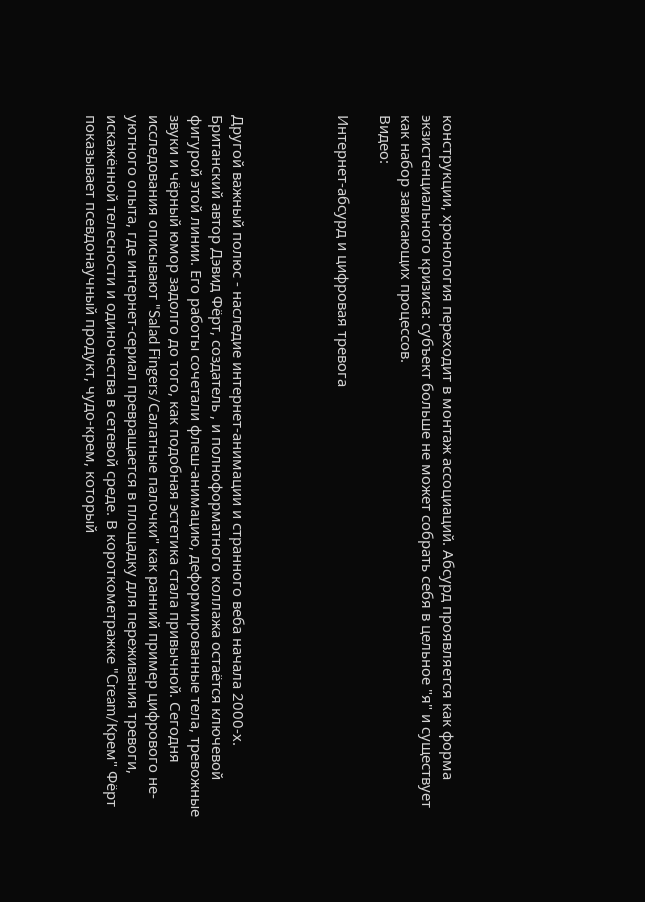конструкции, хронология переходит в монтаж ассоциаций. Абсурд проявляется как форма экзистенциального кризиса: субъект больше не может собрать себя в цельное "я" и существует как набор зависающих процессов.
Видео:

Интернет-абсурд и цифровая тревога




Другой важный полюс - наследие интернет-анимации и странного веба начала 2000-х. Британский автор Дэвид Фёрт, создатель , и полноформатного коллажа остаётся ключевой фигурой этой линии. Его работы сочетали флеш-анимацию, деформированные тела, тревожные звуки и чёрный юмор задолго до того, как подобная эстетика стала привычной. Сегодня исследования описывают "Salad Fingers/Салатные палочки" как ранний пример цифрового не-уютного опыта, где интернет-сериал превращается в площадку для переживания тревоги, искажённой телесности и одиночества в сетевой среде. В короткометражке "Cream/Крем" Фёрт показывает псевдонаучный продукт, чудо-крем, который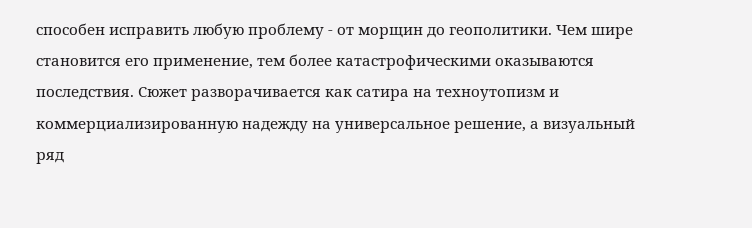способен исправить любую проблему - от морщин до геополитики. Чем шире становится его применение, тем более катастрофическими оказываются последствия. Сюжет разворачивается как сатира на техноутопизм и коммерциализированную надежду на универсальное решение, а визуальный ряд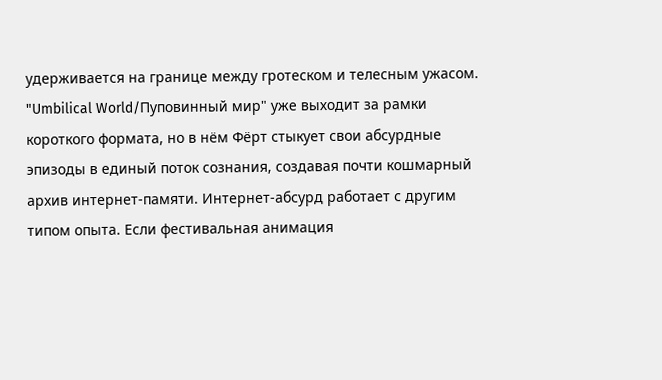удерживается на границе между гротеском и телесным ужасом. "Umbilical World/Пуповинный мир" уже выходит за рамки короткого формата, но в нём Фёрт стыкует свои абсурдные эпизоды в единый поток сознания, создавая почти кошмарный архив интернет-памяти. Интернет-абсурд работает с другим типом опыта. Если фестивальная анимация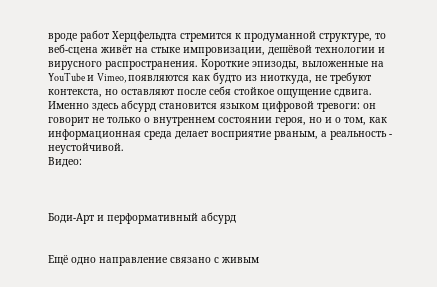вроде работ Херцфельдта стремится к продуманной структуре, то веб-сцена живёт на стыке импровизации, дешёвой технологии и вирусного распространения. Короткие эпизоды, выложенные на YouTube и Vimeo, появляются как будто из ниоткуда, не требуют контекста, но оставляют после себя стойкое ощущение сдвига. Именно здесь абсурд становится языком цифровой тревоги: он говорит не только о внутреннем состоянии героя, но и о том, как информационная среда делает восприятие рваным, а реальность - неустойчивой.
Видео:



Боди-Арт и перформативный абсурд


Ещё одно направление связано с живым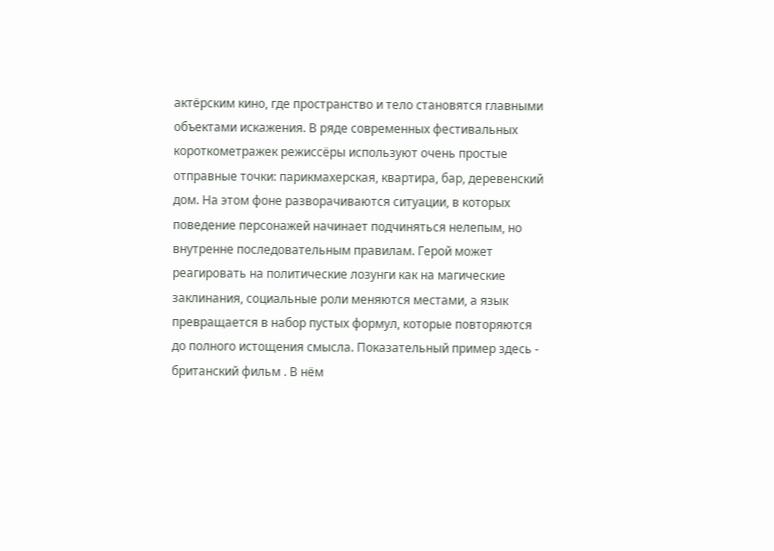актёрским кино, где пространство и тело становятся главными объектами искажения. В ряде современных фестивальных короткометражек режиссёры используют очень простые отправные точки: парикмахерская, квартира, бар, деревенский дом. На этом фоне разворачиваются ситуации, в которых поведение персонажей начинает подчиняться нелепым, но внутренне последовательным правилам. Герой может реагировать на политические лозунги как на магические заклинания, социальные роли меняются местами, а язык превращается в набор пустых формул, которые повторяются до полного истощения смысла. Показательный пример здесь - британский фильм . В нём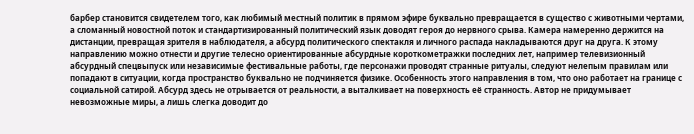барбер становится свидетелем того, как любимый местный политик в прямом эфире буквально превращается в существо с животными чертами, а сломанный новостной поток и стандартизированный политический язык доводят героя до нервного срыва. Камера намеренно держится на дистанции, превращая зрителя в наблюдателя, а абсурд политического спектакля и личного распада накладываются друг на друга. К этому направлению можно отнести и другие телесно ориентированные абсурдные короткометражки последних лет, например телевизионный абсурдный спецвыпуск или независимые фестивальные работы, где персонажи проводят странные ритуалы, следуют нелепым правилам или попадают в ситуации, когда пространство буквально не подчиняется физике. Особенность этого направления в том, что оно работает на границе с социальной сатирой. Абсурд здесь не отрывается от реальности, а выталкивает на поверхность её странность. Автор не придумывает невозможные миры, а лишь слегка доводит до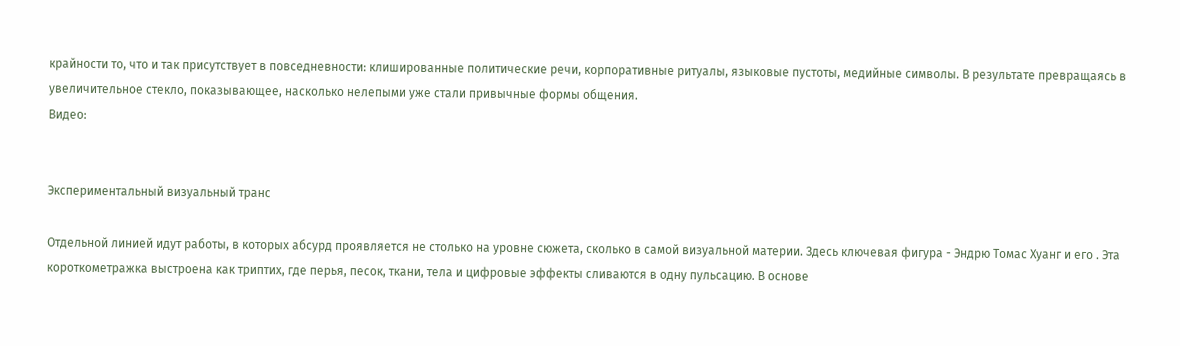крайности то, что и так присутствует в повседневности: клишированные политические речи, корпоративные ритуалы, языковые пустоты, медийные символы. В результате превращаясь в увеличительное стекло, показывающее, насколько нелепыми уже стали привычные формы общения.
Видео:


Экспериментальный визуальный транс

Отдельной линией идут работы, в которых абсурд проявляется не столько на уровне сюжета, сколько в самой визуальной материи. Здесь ключевая фигура - Эндрю Томас Хуанг и его . Эта короткометражка выстроена как триптих, где перья, песок, ткани, тела и цифровые эффекты сливаются в одну пульсацию. В основе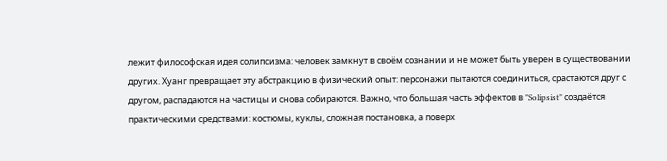лежит философская идея солипсизма: человек замкнут в своём сознании и не может быть уверен в существовании других. Хуанг превращает эту абстракцию в физический опыт: персонажи пытаются соединиться, срастаются друг с другом, распадаются на частицы и снова собираются. Важно, что большая часть эффектов в "Solipsist" создаётся практическими средствами: костюмы, куклы, сложная постановка, а поверх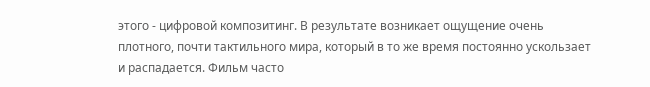этого - цифровой композитинг. В результате возникает ощущение очень плотного, почти тактильного мира, который в то же время постоянно ускользает и распадается. Фильм часто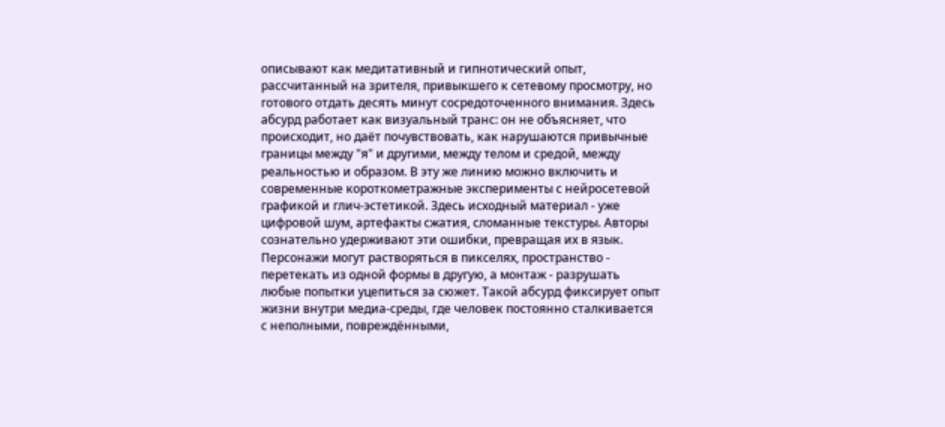описывают как медитативный и гипнотический опыт, рассчитанный на зрителя, привыкшего к сетевому просмотру, но готового отдать десять минут сосредоточенного внимания. Здесь абсурд работает как визуальный транс: он не объясняет, что происходит, но даёт почувствовать, как нарушаются привычные границы между "я" и другими, между телом и средой, между реальностью и образом. В эту же линию можно включить и современные короткометражные эксперименты с нейросетевой графикой и глич-эстетикой. Здесь исходный материал - уже цифровой шум, артефакты сжатия, сломанные текстуры. Авторы сознательно удерживают эти ошибки, превращая их в язык. Персонажи могут растворяться в пикселях, пространство - перетекать из одной формы в другую, а монтаж - разрушать любые попытки уцепиться за сюжет. Такой абсурд фиксирует опыт жизни внутри медиа-среды, где человек постоянно сталкивается с неполными, повреждёнными,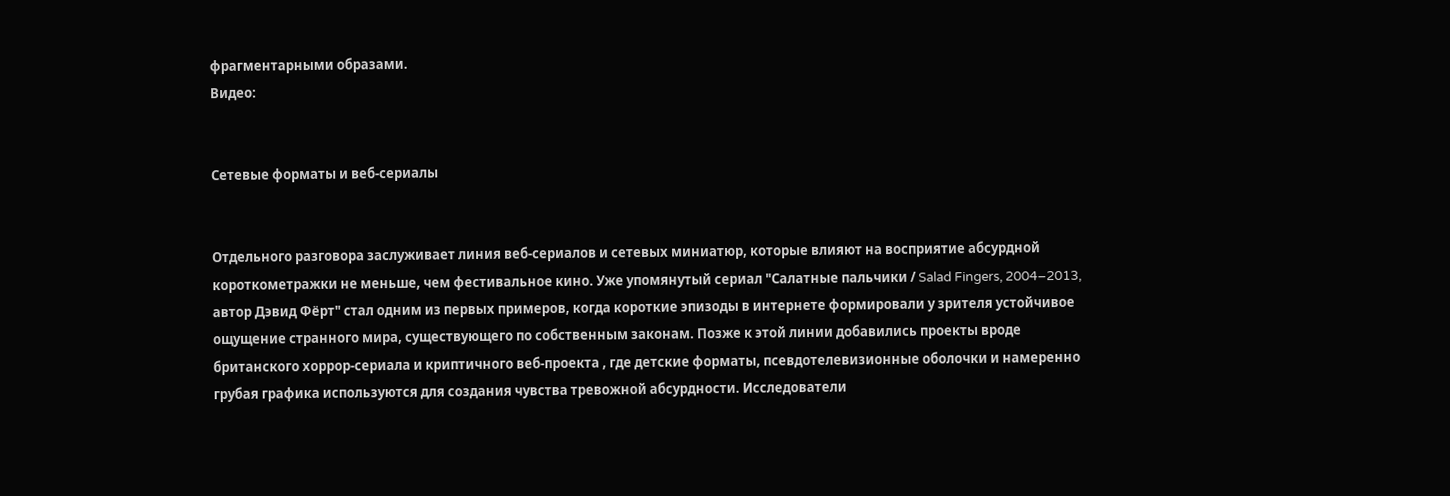фрагментарными образами.
Видео:


Сетевые форматы и веб-сериалы


Отдельного разговора заслуживает линия веб-сериалов и сетевых миниатюр, которые влияют на восприятие абсурдной короткометражки не меньше, чем фестивальное кино. Уже упомянутый сериал "Салатные пальчики / Salad Fingers, 2004–2013, автор Дэвид Фёрт" стал одним из первых примеров, когда короткие эпизоды в интернете формировали у зрителя устойчивое ощущение странного мира, существующего по собственным законам. Позже к этой линии добавились проекты вроде британского хоррор-сериала и криптичного веб-проекта , где детские форматы, псевдотелевизионные оболочки и намеренно грубая графика используются для создания чувства тревожной абсурдности. Исследователи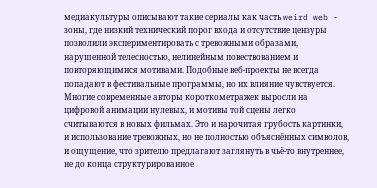медиакультуры описывают такие сериалы как часть weird web - зоны, где низкий технический порог входа и отсутствие цензуры позволили экспериментировать с тревожными образами, нарушенной телесностью, нелинейным повествованием и повторяющимися мотивами. Подобные веб-проекты не всегда попадают в фестивальные программы, но их влияние чувствуется. Многие современные авторы короткометражек выросли на цифровой анимации нулевых, и мотивы той сцены легко считываются в новых фильмах. Это и нарочитая грубость картинки, и использование тревожных, но не полностью объяснённых символов, и ощущение, что зрителю предлагают заглянуть в чьё-то внутреннее, не до конца структурированное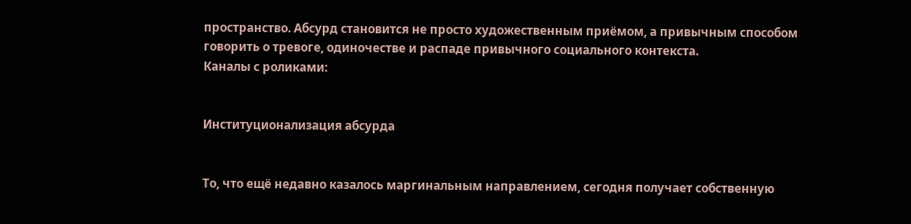пространство. Абсурд становится не просто художественным приёмом, а привычным способом говорить о тревоге, одиночестве и распаде привычного социального контекста.
Каналы с роликами:


Институционализация абсурда


То, что ещё недавно казалось маргинальным направлением, сегодня получает собственную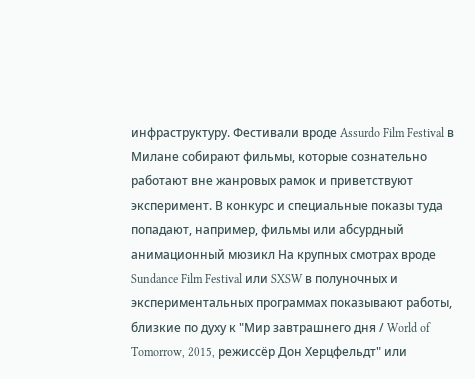инфраструктуру. Фестивали вроде Assurdo Film Festival в Милане собирают фильмы, которые сознательно работают вне жанровых рамок и приветствуют эксперимент. В конкурс и специальные показы туда попадают, например, фильмы или абсурдный анимационный мюзикл На крупных смотрах вроде Sundance Film Festival или SXSW в полуночных и экспериментальных программах показывают работы, близкие по духу к "Мир завтрашнего дня / World of Tomorrow, 2015, режиссёр Дон Херцфельдт" или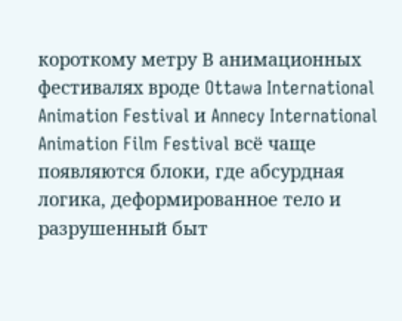короткому метру В анимационных фестивалях вроде Ottawa International Animation Festival и Annecy International Animation Film Festival всё чаще появляются блоки, где абсурдная логика, деформированное тело и разрушенный быт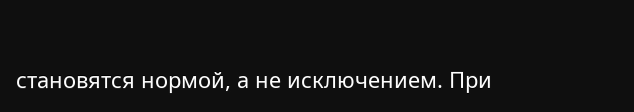становятся нормой, а не исключением. При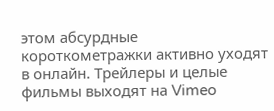этом абсурдные короткометражки активно уходят в онлайн. Трейлеры и целые фильмы выходят на Vimeo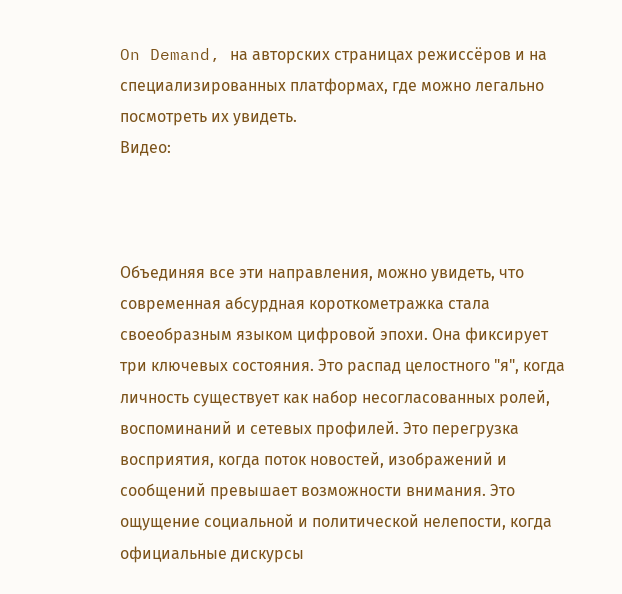On Demand, на авторских страницах режиссёров и на специализированных платформах, где можно легально посмотреть их увидеть.
Видео:



Объединяя все эти направления, можно увидеть, что современная абсурдная короткометражка стала своеобразным языком цифровой эпохи. Она фиксирует три ключевых состояния. Это распад целостного "я", когда личность существует как набор несогласованных ролей, воспоминаний и сетевых профилей. Это перегрузка восприятия, когда поток новостей, изображений и сообщений превышает возможности внимания. Это ощущение социальной и политической нелепости, когда официальные дискурсы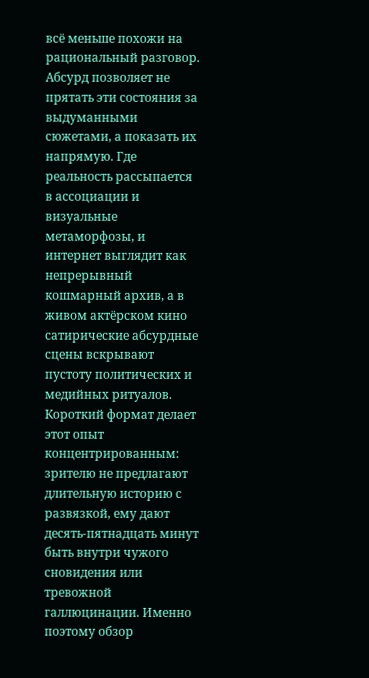всё меньше похожи на рациональный разговор. Абсурд позволяет не прятать эти состояния за выдуманными сюжетами, а показать их напрямую. Где реальность рассыпается в ассоциации и визуальные метаморфозы, и интернет выглядит как непрерывный кошмарный архив, а в живом актёрском кино сатирические абсурдные сцены вскрывают пустоту политических и медийных ритуалов. Короткий формат делает этот опыт концентрированным: зрителю не предлагают длительную историю с развязкой, ему дают десять-пятнадцать минут быть внутри чужого сновидения или тревожной галлюцинации. Именно поэтому обзор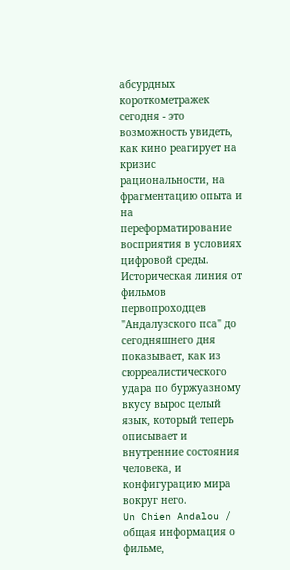абсурдных короткометражек сегодня - это возможность увидеть, как кино реагирует на кризис рациональности, на фрагментацию опыта и на переформатирование восприятия в условиях цифровой среды. Историческая линия от фильмов первопроходцев "Андалузского пса" до сегодняшнего дня показывает, как из сюрреалистического удара по буржуазному вкусу вырос целый язык, который теперь описывает и внутренние состояния человека, и конфигурацию мира вокруг него.
Un Chien Andalou / общая информация о фильме,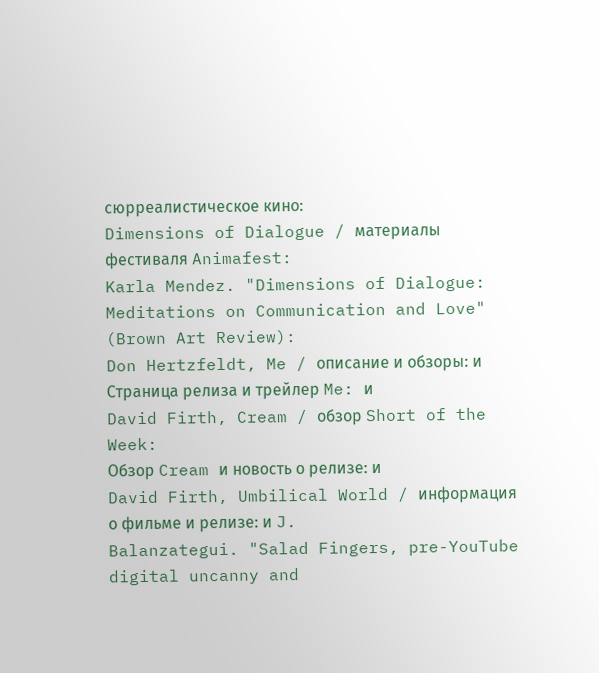сюрреалистическое кино:
Dimensions of Dialogue / материалы фестиваля Animafest:
Karla Mendez. "Dimensions of Dialogue: Meditations on Communication and Love" (Brown Art Review):
Don Hertzfeldt, Me / описание и обзоры: и
Страница релиза и трейлер Me: и
David Firth, Cream / обзор Short of the Week:
Обзор Cream и новость о релизе: и
David Firth, Umbilical World / информация о фильме и релизе: и J.
Balanzategui. "Salad Fingers, pre-YouTube digital uncanny and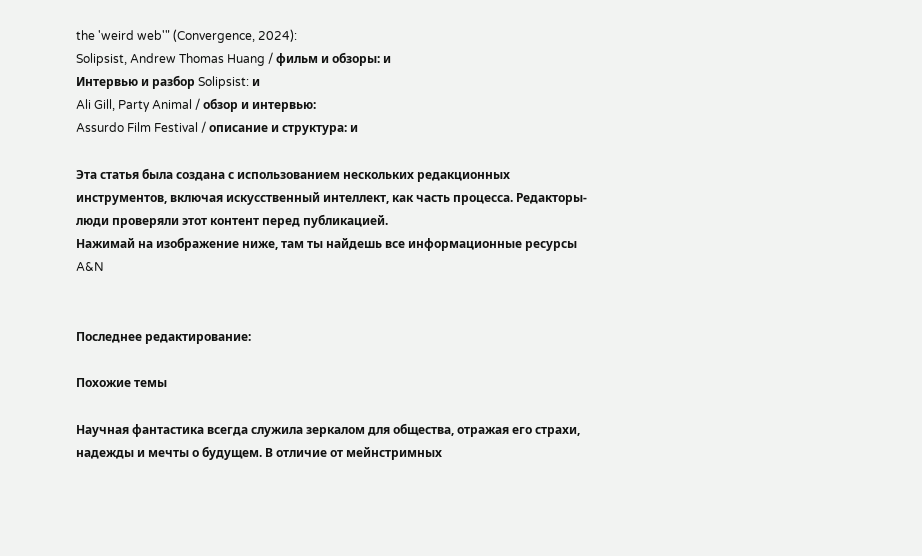the 'weird web'" (Convergence, 2024):
Solipsist, Andrew Thomas Huang / фильм и обзоры: и
Интервью и разбор Solipsist: и
Ali Gill, Party Animal / обзор и интервью:
Assurdo Film Festival / описание и структура: и

Эта статья была создана с использованием нескольких редакционных инструментов, включая искусственный интеллект, как часть процесса. Редакторы-люди проверяли этот контент перед публикацией.
Нажимай на изображение ниже, там ты найдешь все информационные ресурсы A&N


Последнее редактирование:

Похожие темы

Научная фантастика всегда служила зеркалом для общества, отражая его страхи, надежды и мечты о будущем. В отличие от мейнстримных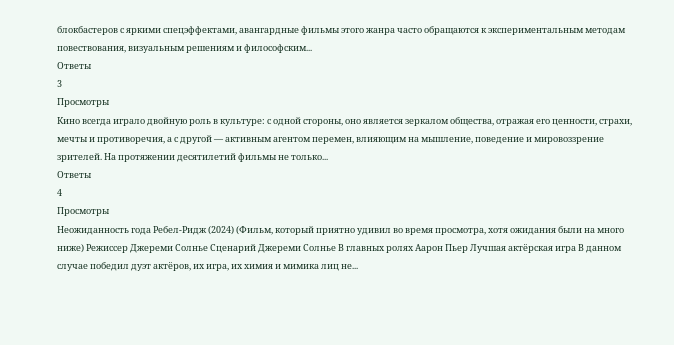блокбастеров с яркими спецэффектами, авангардные фильмы этого жанра часто обращаются к экспериментальным методам повествования, визуальным решениям и философским...
Ответы
3
Просмотры
Кино всегда играло двойную роль в культуре: с одной стороны, оно является зеркалом общества, отражая его ценности, страхи, мечты и противоречия, а с другой — активным агентом перемен, влияющим на мышление, поведение и мировоззрение зрителей. На протяжении десятилетий фильмы не только...
Ответы
4
Просмотры
Неожиданность года Ребел-Ридж (2024) (Фильм, который приятно удивил во время просмотра, хотя ожидания были на много ниже) Режиссер Джереми Солнье Сценарий Джереми Солнье В главных ролях Аарон Пьер Лучшая актёрская игра В данном случае победил дуэт актёров, их игра, их химия и мимика лиц не...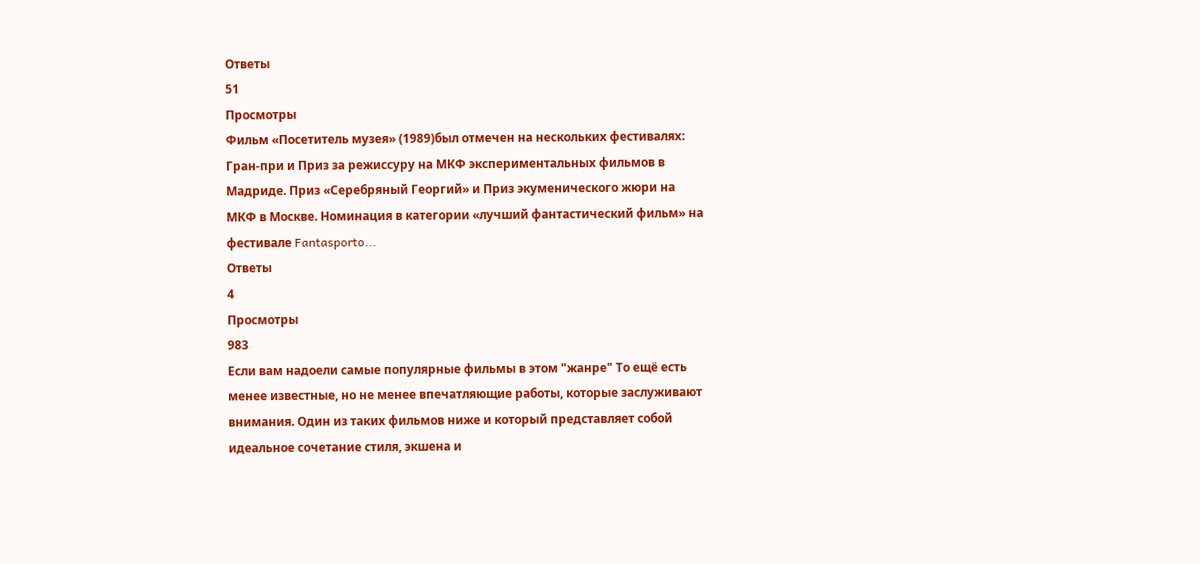Ответы
51
Просмотры
Фильм «Посетитель музея» (1989)был отмечен на нескольких фестивалях: Гран-при и Приз за режиссуру на МКФ экспериментальных фильмов в Мадриде. Приз «Серебряный Георгий» и Приз экуменического жюри на МКФ в Москве. Номинация в категории «лучший фантастический фильм» на фестивале Fantasporto...
Ответы
4
Просмотры
983
Если вам надоели самые популярные фильмы в этом "жанре" То ещё есть менее известные, но не менее впечатляющие работы, которые заслуживают внимания. Один из таких фильмов ниже и который представляет собой идеальное сочетание стиля, экшена и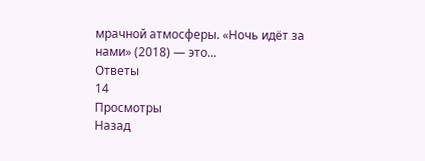мрачной атмосферы. «Ночь идёт за нами» (2018) — это...
Ответы
14
Просмотры
Назад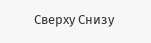Сверху Снизу